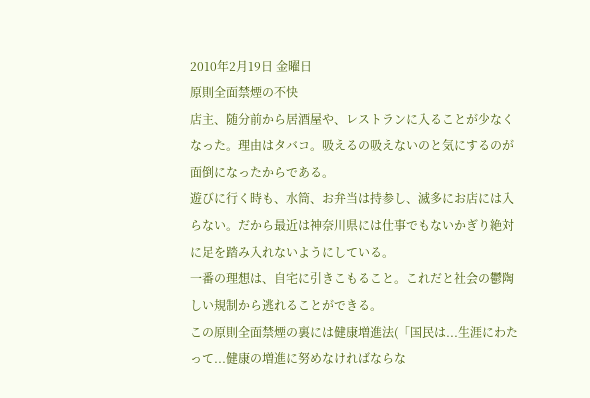2010年2月19日 金曜日
原則全面禁煙の不快
店主、随分前から居酒屋や、レストランに入ることが少なくなった。理由はタバコ。吸えるの吸えないのと気にするのが面倒になったからである。
遊びに行く時も、水筒、お弁当は持参し、滅多にお店には入らない。だから最近は神奈川県には仕事でもないかぎり絶対に足を踏み入れないようにしている。
一番の理想は、自宅に引きこもること。これだと社会の鬱陶しい規制から逃れることができる。
この原則全面禁煙の裏には健康増進法(「国民は...生涯にわたって...健康の増進に努めなければならな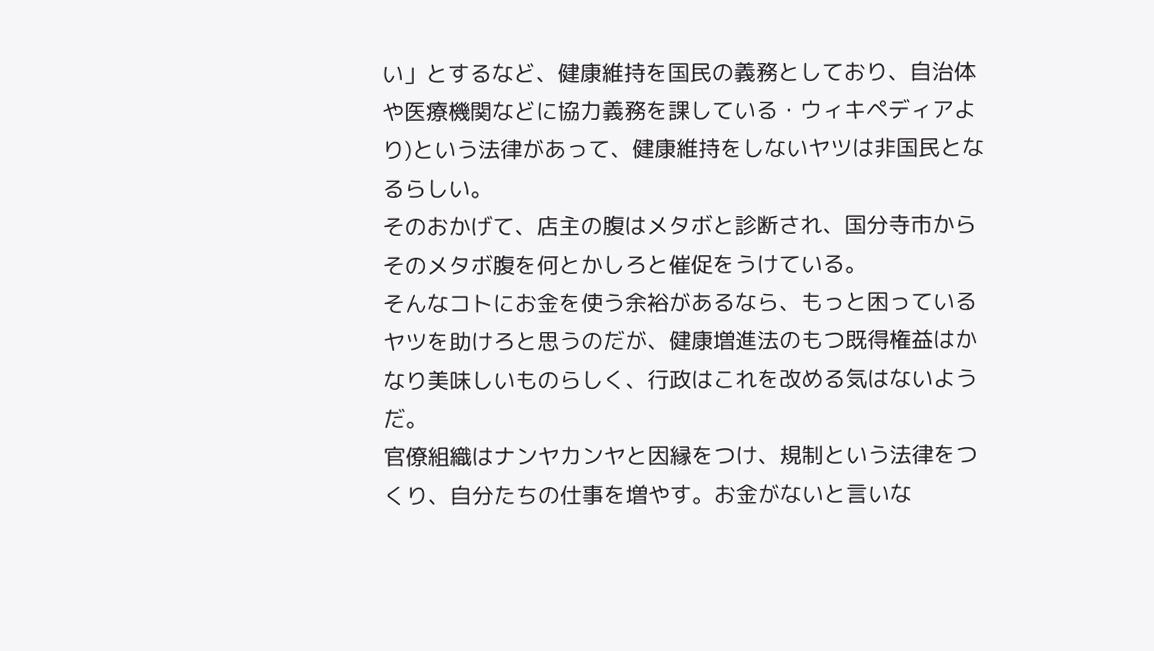い」とするなど、健康維持を国民の義務としており、自治体や医療機関などに協力義務を課している・ウィキペディアより)という法律があって、健康維持をしないヤツは非国民となるらしい。
そのおかげて、店主の腹はメタボと診断され、国分寺市からそのメタボ腹を何とかしろと催促をうけている。
そんなコトにお金を使う余裕があるなら、もっと困っているヤツを助けろと思うのだが、健康増進法のもつ既得権益はかなり美味しいものらしく、行政はこれを改める気はないようだ。
官僚組織はナンヤカンヤと因縁をつけ、規制という法律をつくり、自分たちの仕事を増やす。お金がないと言いな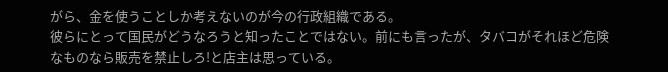がら、金を使うことしか考えないのが今の行政組織である。
彼らにとって国民がどうなろうと知ったことではない。前にも言ったが、タバコがそれほど危険なものなら販売を禁止しろ!と店主は思っている。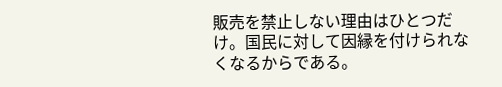販売を禁止しない理由はひとつだけ。国民に対して因縁を付けられなくなるからである。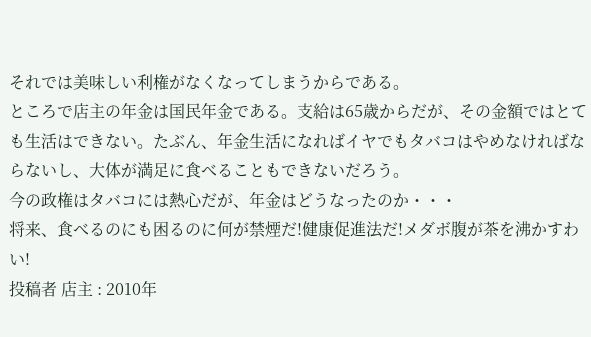それでは美味しい利権がなくなってしまうからである。
ところで店主の年金は国民年金である。支給は65歳からだが、その金額ではとても生活はできない。たぶん、年金生活になればイヤでもタバコはやめなければならないし、大体が満足に食べることもできないだろう。
今の政権はタバコには熱心だが、年金はどうなったのか・・・
将来、食べるのにも困るのに何が禁煙だ!健康促進法だ!メダボ腹が茶を沸かすわい!
投稿者 店主 : 2010年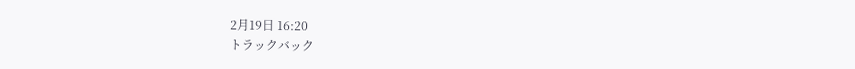2月19日 16:20
トラックバック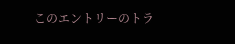このエントリーのトラ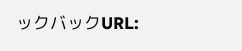ックバックURL: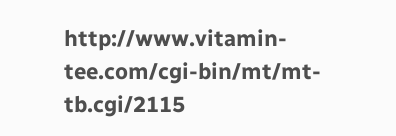http://www.vitamin-tee.com/cgi-bin/mt/mt-tb.cgi/2115